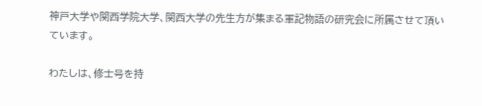神戸大学や関西学院大学、関西大学の先生方が集まる軍記物語の研究会に所属させて頂いています。

わたしは、修士号を持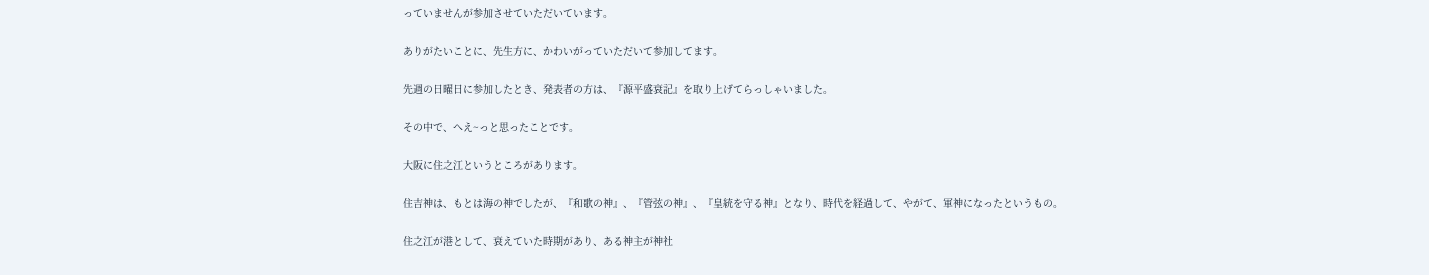っていませんが参加させていただいています。

ありがたいことに、先生方に、かわいがっていただいて参加してます。

先週の日曜日に参加したとき、発表者の方は、『源平盛衰記』を取り上げてらっしゃいました。

その中で、へえ~っと思ったことです。

大阪に住之江というところがあります。

住吉神は、もとは海の神でしたが、『和歌の神』、『管弦の神』、『皇統を守る神』となり、時代を経過して、やがて、軍神になったというもの。

住之江が港として、衰えていた時期があり、ある神主が神社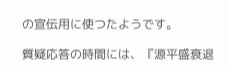の宣伝用に使つたようです。

質疑応答の時間には、『源平盛衰退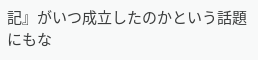記』がいつ成立したのかという話題にもな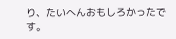り、たいへんおもしろかったです。